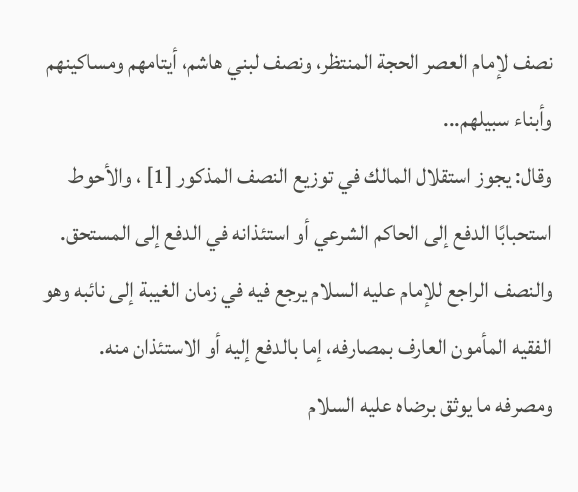نصف لإمام العصر الحجة المنتظر، ونصف لبني هاشم، أيتامهم ومساكينهم وأبناء سبيلهم...
وقال: يجوز استقلال المالك في توزيع النصف المذكور [1] ، والأحوط استحبابًا الدفع إلى الحاكم الشرعي أو استئذانه في الدفع إلى المستحق.
والنصف الراجع للإمام عليه السلام يرجع فيه في زمان الغيبة إلى نائبه وهو الفقيه المأمون العارف بمصارفه، إما بالدفع إليه أو الاستئذان منه.
ومصرفه ما يوثق برضاه عليه السلام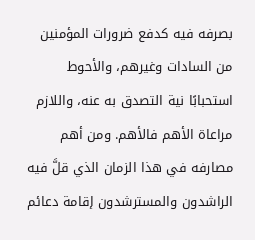بصرفه فيه كدفع ضرورات المؤمنين من السادات وغيرهم، والأحوط استحبابًا نية التصدق به عنه، واللازم مراعاة الأهم فالأهم. ومن أهم مصارفه في هذا الزمان الذي قلَّ فيه الراشدون والمسترشدون إقامة دعائم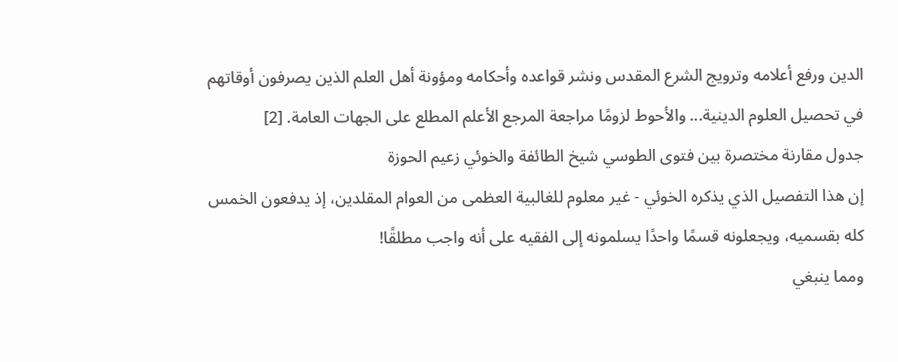الدين ورفع أعلامه وترويج الشرع المقدس ونشر قواعده وأحكامه ومؤونة أهل العلم الذين يصرفون أوقاتهم في تحصيل العلوم الدينية... والأحوط لزومًا مراجعة المرجع الأعلم المطلع على الجهات العامة. [2]
جدول مقارنة مختصرة بين فتوى الطوسي شيخ الطائفة والخوئي زعيم الحوزة
إن هذا التفصيل الذي يذكره الخوئي - غير معلوم للغالبية العظمى من العوام المقلدين، إذ يدفعون الخمس كله بقسميه، ويجعلونه قسمًا واحدًا يسلمونه إلى الفقيه على أنه واجب مطلقًا!
ومما ينبغي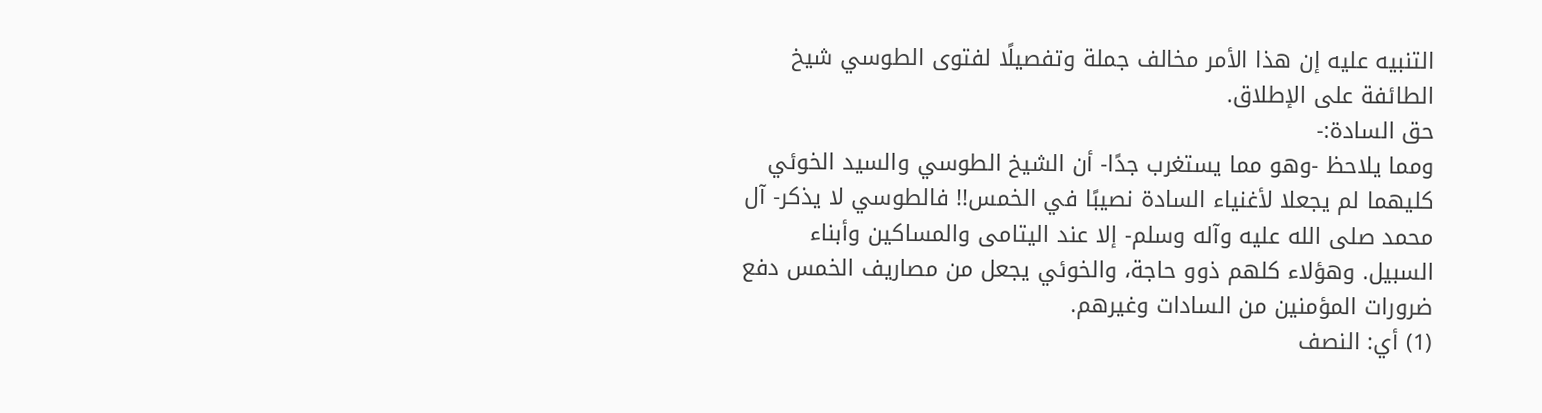التنبيه عليه إن هذا الأمر مخالف جملة وتفصيلًا لفتوى الطوسي شيخ الطائفة على الإطلاق.
حق السادة:-
ومما يلاحظ -وهو مما يستغرب جدًا- أن الشيخ الطوسي والسيد الخوئي كليهما لم يجعلا لأغنياء السادة نصيبًا في الخمس!! فالطوسي لا يذكر- آل محمد صلى الله عليه وآله وسلم- إلا عند اليتامى والمساكين وأبناء السبيل. وهؤلاء كلهم ذوو حاجة، والخوئي يجعل من مصاريف الخمس دفع ضرورات المؤمنين من السادات وغيرهم.
(1) أي: النصف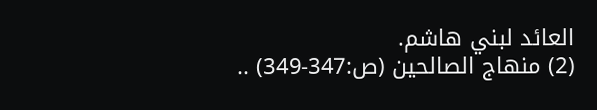العائد لبني هاشم.
(2) منهاج الصالحين (ص:347-349) ..